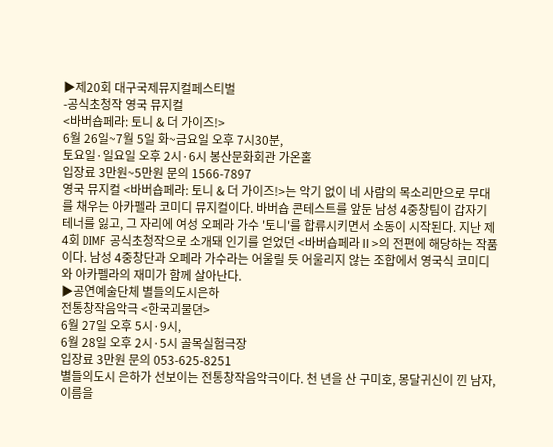▶제20회 대구국제뮤지컬페스티벌
-공식초청작 영국 뮤지컬
<바버숍페라: 토니 & 더 가이즈!>
6월 26일~7월 5일 화~금요일 오후 7시30분,
토요일·일요일 오후 2시·6시 봉산문화회관 가온홀
입장료 3만원~5만원 문의 1566-7897
영국 뮤지컬 <바버숍페라: 토니 & 더 가이즈!>는 악기 없이 네 사람의 목소리만으로 무대를 채우는 아카펠라 코미디 뮤지컬이다. 바버숍 콘테스트를 앞둔 남성 4중창팀이 갑자기 테너를 잃고, 그 자리에 여성 오페라 가수 '토니'를 합류시키면서 소동이 시작된다. 지난 제4회 DIMF 공식초청작으로 소개돼 인기를 얻었던 <바버숍페라Ⅱ>의 전편에 해당하는 작품이다. 남성 4중창단과 오페라 가수라는 어울릴 듯 어울리지 않는 조합에서 영국식 코미디와 아카펠라의 재미가 함께 살아난다.
▶공연예술단체 별들의도시은하
전통창작음악극 <한국괴물뎐>
6월 27일 오후 5시·9시,
6월 28일 오후 2시·5시 골목실험극장
입장료 3만원 문의 053-625-8251
별들의도시 은하가 선보이는 전통창작음악극이다. 천 년을 산 구미호, 몽달귀신이 낀 남자, 이름을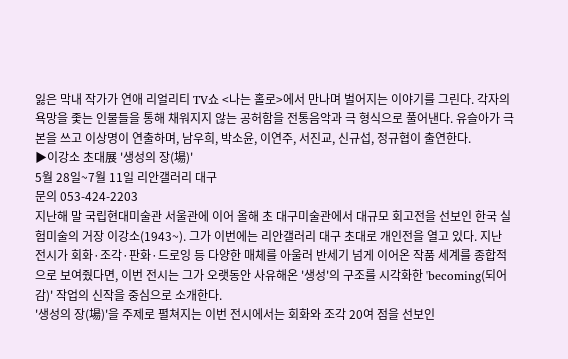잃은 막내 작가가 연애 리얼리티 TV쇼 <나는 홀로>에서 만나며 벌어지는 이야기를 그린다. 각자의 욕망을 좇는 인물들을 통해 채워지지 않는 공허함을 전통음악과 극 형식으로 풀어낸다. 유슬아가 극본을 쓰고 이상명이 연출하며, 남우희, 박소윤, 이연주, 서진교, 신규섭, 정규협이 출연한다.
▶이강소 초대展 '생성의 장(場)'
5월 28일~7월 11일 리안갤러리 대구
문의 053-424-2203
지난해 말 국립현대미술관 서울관에 이어 올해 초 대구미술관에서 대규모 회고전을 선보인 한국 실험미술의 거장 이강소(1943~). 그가 이번에는 리안갤러리 대구 초대로 개인전을 열고 있다. 지난 전시가 회화·조각·판화·드로잉 등 다양한 매체를 아울러 반세기 넘게 이어온 작품 세계를 종합적으로 보여줬다면, 이번 전시는 그가 오랫동안 사유해온 '생성'의 구조를 시각화한 'becoming(되어감)' 작업의 신작을 중심으로 소개한다.
'생성의 장(場)'을 주제로 펼쳐지는 이번 전시에서는 회화와 조각 20여 점을 선보인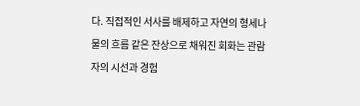다. 직접적인 서사를 배제하고 자연의 형세나 물의 흐름 같은 잔상으로 채워진 회화는 관람자의 시선과 경험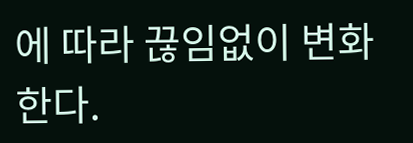에 따라 끊임없이 변화한다.